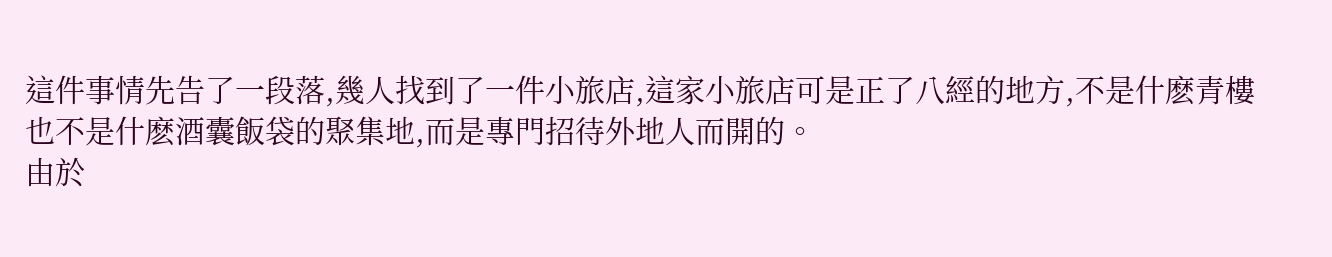這件事情先告了一段落,幾人找到了一件小旅店,這家小旅店可是正了八經的地方,不是什麽青樓也不是什麽酒囊飯袋的聚集地,而是專門招待外地人而開的。
由於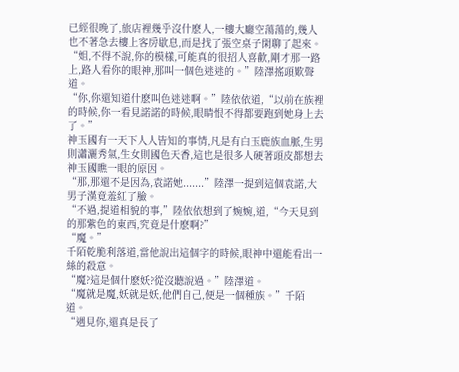已經很晚了,旅店裡幾乎沒什麽人,一樓大廳空蕩蕩的,幾人也不著急去樓上客房歇息,而是找了張空桌子閑聊了起來。
“姐,不得不說,你的模樣,可能真的很招人喜歡,剛才那一路上,路人看你的眼神,那叫一個色迷迷的。”陸澤搖頭歎聲道。
“你,你還知道什麽叫色迷迷啊。”陸依依道,“以前在族裡的時候,你一看見諾諾的時候,眼睛恨不得都要跑到她身上去了。”
神玉國有一天下人人皆知的事情,凡是有白玉鹿族血脈,生男則瀟灑秀氣,生女則國色天香,這也是很多人硬著頭皮都想去神玉國瞧一眼的原因。
“那,那還不是因為,袁諾她.......”陸澤一提到這個袁諾,大男子漢竟羞紅了臉。
“不過,提道相貌的事,”陸依依想到了婉婉,道,“今天見到的那紫色的東西,究竟是什麽啊?”
“魔。”
千陌乾脆利落道,當他說出這個字的時候,眼神中還能看出一絲的殺意。
“魔?這是個什麽妖?從沒聽說過。”陸澤道。
“魔就是魔,妖就是妖,他們自己,便是一個種族。”千陌道。
“遇見你,還真是長了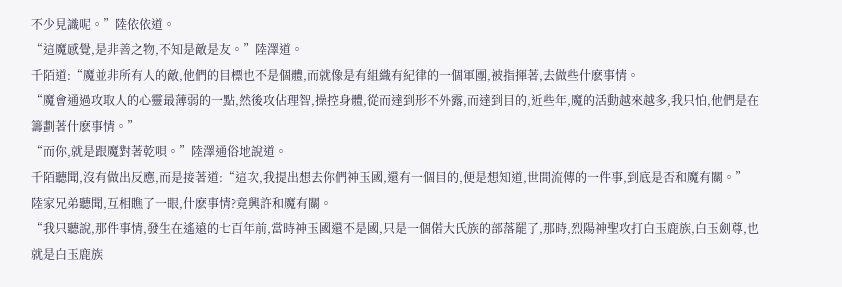不少見識呢。”陸依依道。
“這魔感覺,是非善之物,不知是敵是友。”陸澤道。
千陌道:“魔並非所有人的敵,他們的目標也不是個體,而就像是有組織有紀律的一個軍團,被指揮著,去做些什麽事情。
“魔會通過攻取人的心靈最薄弱的一點,然後攻佔理智,操控身體,從而達到形不外露,而達到目的,近些年,魔的活動越來越多,我只怕,他們是在籌劃著什麽事情。”
“而你,就是跟魔對著乾唄。”陸澤通俗地說道。
千陌聽聞,沒有做出反應,而是接著道:“這次,我提出想去你們神玉國,還有一個目的,便是想知道,世間流傳的一件事,到底是否和魔有關。”
陸家兄弟聽聞,互相瞧了一眼,什麽事情?竟興許和魔有關。
“我只聽說,那件事情,發生在遙遠的七百年前,當時神玉國還不是國,只是一個偌大氏族的部落罷了,那時,烈陽神聖攻打白玉鹿族,白玉劍尊,也就是白玉鹿族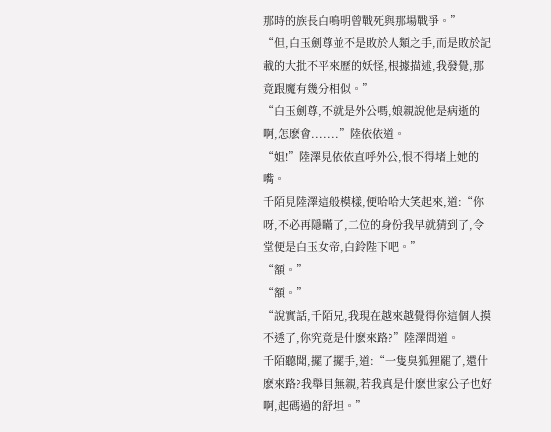那時的族長白鳴明曾戰死與那場戰爭。”
“但,白玉劍尊並不是敗於人類之手,而是敗於記載的大批不平來歷的妖怪,根據描述,我發覺,那竟跟魔有幾分相似。”
“白玉劍尊,不就是外公嗎,娘親說他是病逝的啊,怎麽會.......”陸依依道。
“姐!”陸澤見依依直呼外公,恨不得堵上她的嘴。
千陌見陸澤這般模樣,便哈哈大笑起來,道:“你呀,不必再隱瞞了,二位的身份我早就猜到了,令堂便是白玉女帝,白鈴陛下吧。”
“額。”
“額。”
“說實話,千陌兄,我現在越來越覺得你這個人摸不透了,你究竟是什麽來路?”陸澤問道。
千陌聽聞,擺了擺手,道:“一隻臭狐狸罷了,還什麽來路?我舉目無親,若我真是什麽世家公子也好啊,起碼過的舒坦。”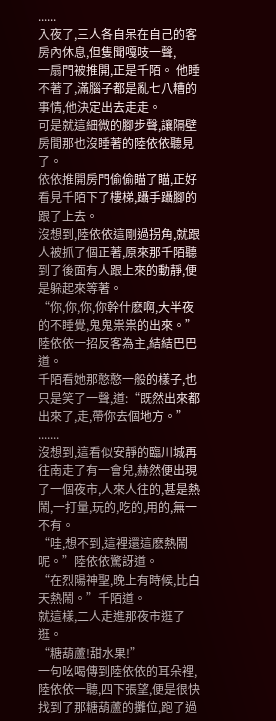......
入夜了,三人各自呆在自己的客房內休息,但隻聞嘎吱一聲,
一扇門被推開,正是千陌。 他睡不著了,滿腦子都是亂七八糟的事情,他決定出去走走。
可是就這細微的腳步聲,讓隔壁房間那也沒睡著的陸依依聽見了。
依依推開房門偷偷瞄了瞄,正好看見千陌下了樓梯,躡手躡腳的跟了上去。
沒想到,陸依依這剛過拐角,就跟人被抓了個正著,原來那千陌聽到了後面有人跟上來的動靜,便是躲起來等著。
“你,你,你,你幹什麽啊,大半夜的不睡覺,鬼鬼祟祟的出來。”陸依依一招反客為主,結結巴巴道。
千陌看她那憨憨一般的樣子,也只是笑了一聲,道:“既然出來都出來了,走,帶你去個地方。”
.......
沒想到,這看似安靜的臨川城再往南走了有一會兒,赫然便出現了一個夜市,人來人往的,甚是熱鬧,一打量,玩的,吃的,用的,無一不有。
“哇,想不到,這裡還這麽熱鬧呢。”陸依依驚訝道。
“在烈陽神聖,晚上有時候,比白天熱鬧。”千陌道。
就這樣,二人走進那夜市逛了逛。
“糖葫蘆!甜水果!”
一句吆喝傳到陸依依的耳朵裡,陸依依一聽,四下張望,便是很快找到了那糖葫蘆的攤位,跑了過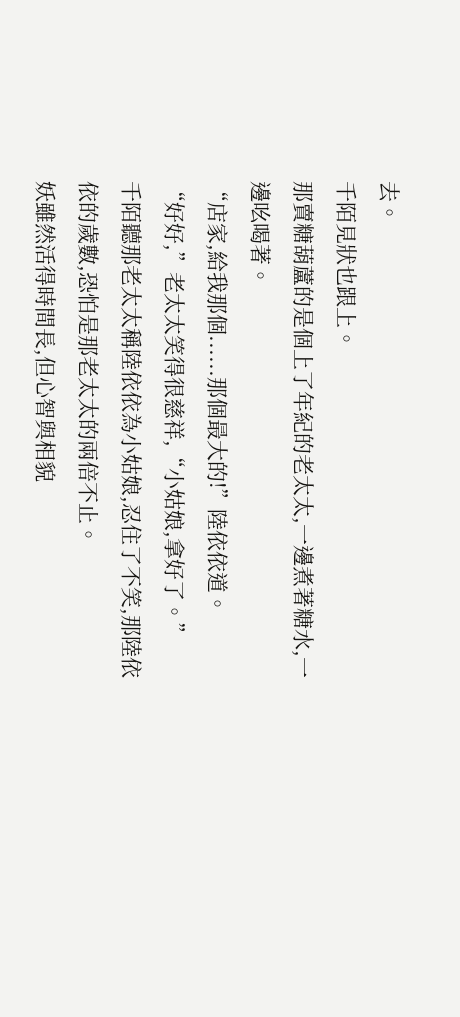去。
千陌見狀也跟上。
那賣糖葫蘆的是個上了年紀的老太太,一邊煮著糖水,一邊吆喝著。
“店家,給我那個......那個最大的!”陸依依道。
“好好,”老太太笑得很慈祥,“小姑娘,拿好了。”
千陌聽那老太太稱陸依依為小姑娘,忍住了不笑,那陸依依的歲數,恐怕是那老太太的兩倍不止。
妖雖然活得時間長,但心智與相貌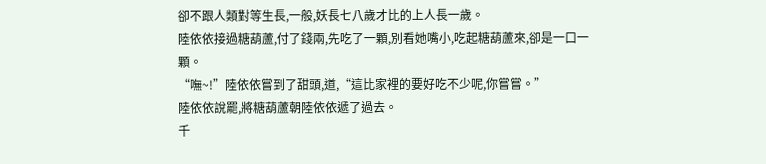卻不跟人類對等生長,一般,妖長七八歲才比的上人長一歲。
陸依依接過糖葫蘆,付了錢兩,先吃了一顆,別看她嘴小,吃起糖葫蘆來,卻是一口一顆。
“嘸~!”陸依依嘗到了甜頭,道,“這比家裡的要好吃不少呢,你嘗嘗。”
陸依依說罷,將糖葫蘆朝陸依依遞了過去。
千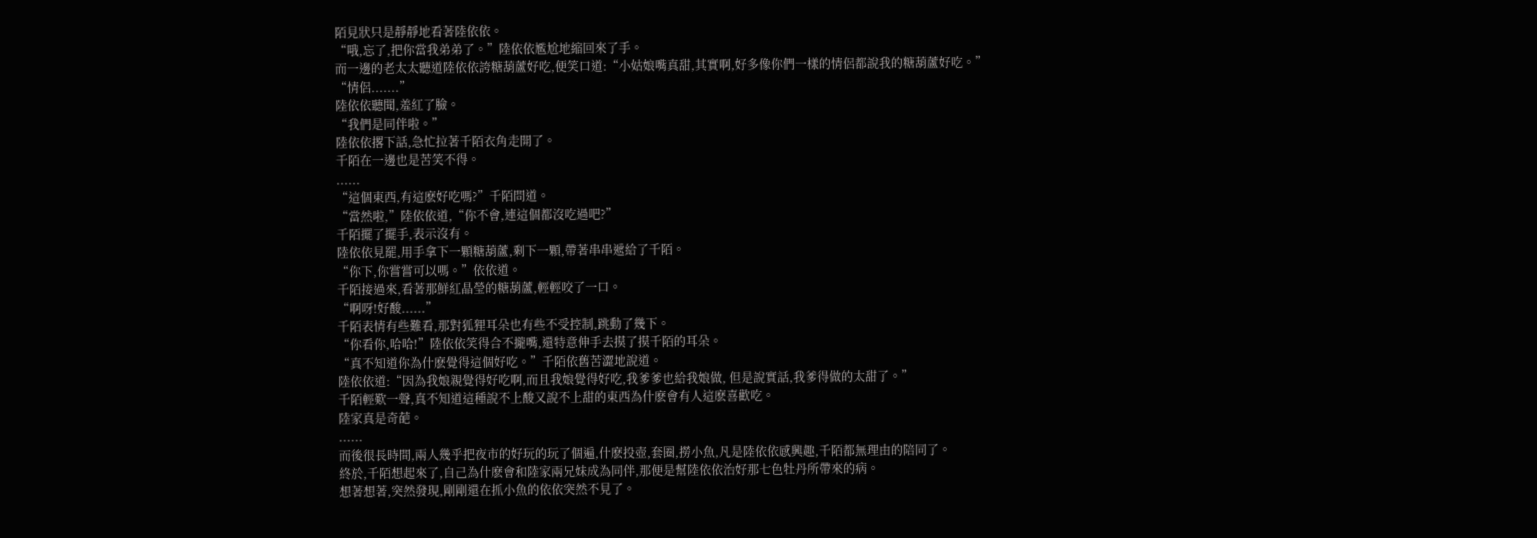陌見狀只是靜靜地看著陸依依。
“哦,忘了,把你當我弟弟了。”陸依依尷尬地縮回來了手。
而一邊的老太太聽道陸依依誇糖葫蘆好吃,便笑口道:“小姑娘嘴真甜,其實啊,好多像你們一樣的情侶都說我的糖葫蘆好吃。”
“情侶.......”
陸依依聽聞,羞紅了臉。
“我們是同伴啦。”
陸依依撂下話,急忙拉著千陌衣角走開了。
千陌在一邊也是苦笑不得。
......
“這個東西,有這麽好吃嗎?”千陌問道。
“當然啦,”陸依依道,“你不會,連這個都沒吃過吧?”
千陌擺了擺手,表示沒有。
陸依依見罷,用手拿下一顆糖葫蘆,剩下一顆,帶著串串遞給了千陌。
“你下,你嘗嘗可以嗎。”依依道。
千陌接過來,看著那鮮紅晶瑩的糖葫蘆,輕輕咬了一口。
“啊呀!好酸......”
千陌表情有些難看,那對狐狸耳朵也有些不受控制,跳動了幾下。
“你看你,哈哈!”陸依依笑得合不攏嘴,還特意伸手去摸了摸千陌的耳朵。
“真不知道你為什麽覺得這個好吃。”千陌依舊苦澀地說道。
陸依依道:“因為我娘親覺得好吃啊,而且我娘覺得好吃,我爹爹也給我娘做, 但是說實話,我爹得做的太甜了。”
千陌輕歎一聲,真不知道這種說不上酸又說不上甜的東西為什麽會有人這麽喜歡吃。
陸家真是奇葩。
......
而後很長時間,兩人幾乎把夜市的好玩的玩了個遍,什麽投壺,套圈,撈小魚,凡是陸依依感興趣,千陌都無理由的陪同了。
終於,千陌想起來了,自己為什麽會和陸家兩兄妹成為同伴,那便是幫陸依依治好那七色牡丹所帶來的病。
想著想著,突然發現,剛剛還在抓小魚的依依突然不見了。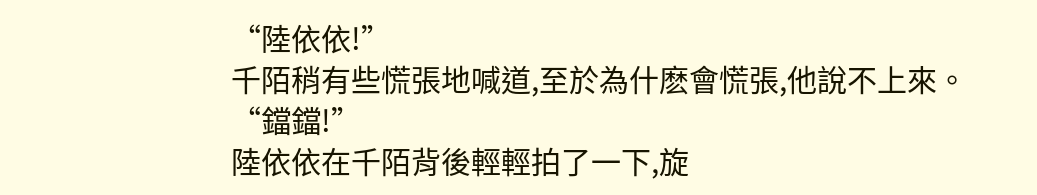“陸依依!”
千陌稍有些慌張地喊道,至於為什麽會慌張,他說不上來。
“鐺鐺!”
陸依依在千陌背後輕輕拍了一下,旋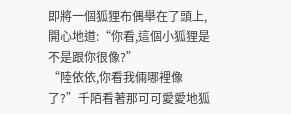即將一個狐狸布偶舉在了頭上,開心地道:“你看,這個小狐狸是不是跟你很像?”
“陸依依,你看我倆哪裡像了?”千陌看著那可可愛愛地狐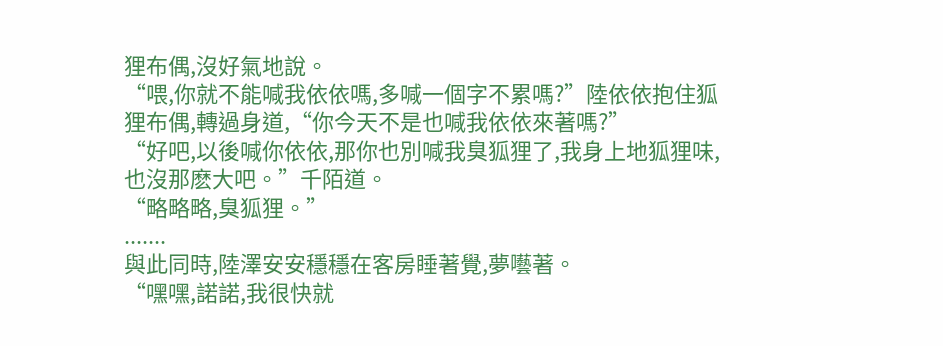狸布偶,沒好氣地說。
“喂,你就不能喊我依依嗎,多喊一個字不累嗎?”陸依依抱住狐狸布偶,轉過身道,“你今天不是也喊我依依來著嗎?”
“好吧,以後喊你依依,那你也別喊我臭狐狸了,我身上地狐狸味,也沒那麽大吧。”千陌道。
“略略略,臭狐狸。”
.......
與此同時,陸澤安安穩穩在客房睡著覺,夢囈著。
“嘿嘿,諾諾,我很快就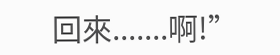回來.......啊!”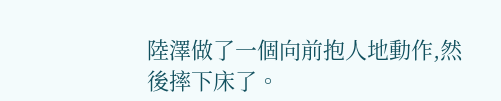陸澤做了一個向前抱人地動作,然後摔下床了。